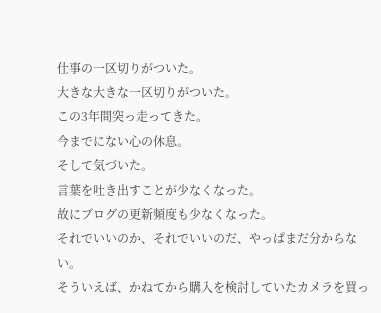仕事の一区切りがついた。
大きな大きな一区切りがついた。
この3年間突っ走ってきた。
今までにない心の休息。
そして気づいた。
言葉を吐き出すことが少なくなった。
故にブログの更新頻度も少なくなった。
それでいいのか、それでいいのだ、やっぱまだ分からない。
そういえば、かねてから購入を検討していたカメラを買っ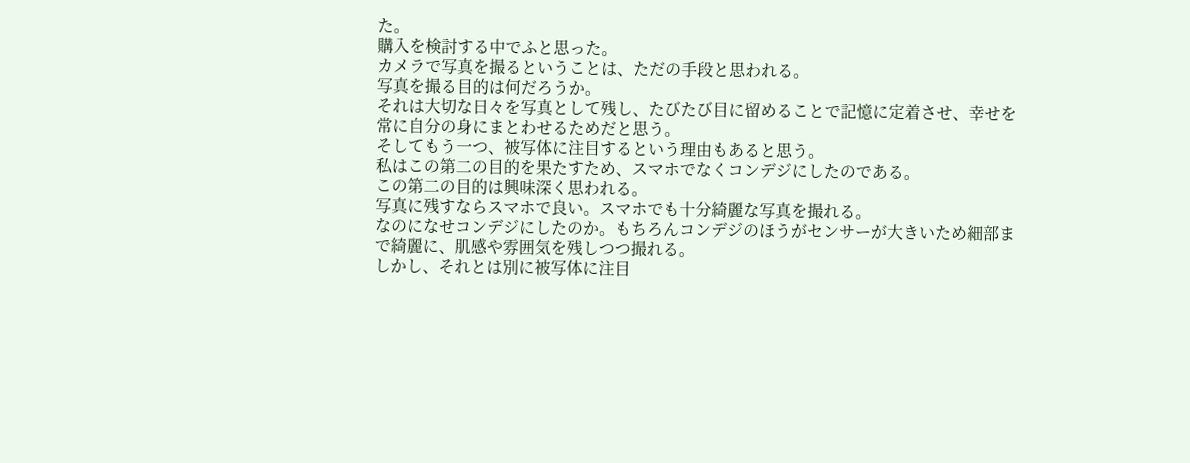た。
購入を検討する中でふと思った。
カメラで写真を撮るということは、ただの手段と思われる。
写真を撮る目的は何だろうか。
それは大切な日々を写真として残し、たびたび目に留めることで記憶に定着させ、幸せを常に自分の身にまとわせるためだと思う。
そしてもう一つ、被写体に注目するという理由もあると思う。
私はこの第二の目的を果たすため、スマホでなくコンデジにしたのである。
この第二の目的は興味深く思われる。
写真に残すならスマホで良い。スマホでも十分綺麗な写真を撮れる。
なのになせコンデジにしたのか。もちろんコンデジのほうがセンサーが大きいため細部まで綺麗に、肌感や雰囲気を残しつつ撮れる。
しかし、それとは別に被写体に注目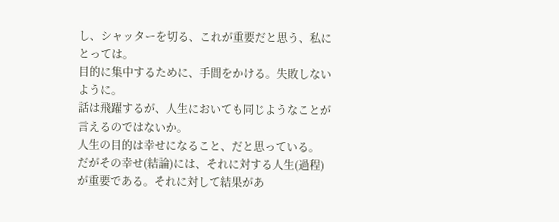し、シャッターを切る、これが重要だと思う、私にとっては。
目的に集中するために、手間をかける。失敗しないように。
話は飛躍するが、人生においても同じようなことが言えるのではないか。
人生の目的は幸せになること、だと思っている。
だがその幸せ(結論)には、それに対する人生(過程)が重要である。それに対して結果があ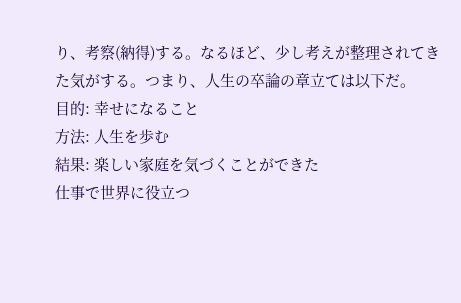り、考察(納得)する。なるほど、少し考えが整理されてきた気がする。つまり、人生の卒論の章立ては以下だ。
目的: 幸せになること
方法: 人生を歩む
結果: 楽しい家庭を気づくことができた
仕事で世界に役立つ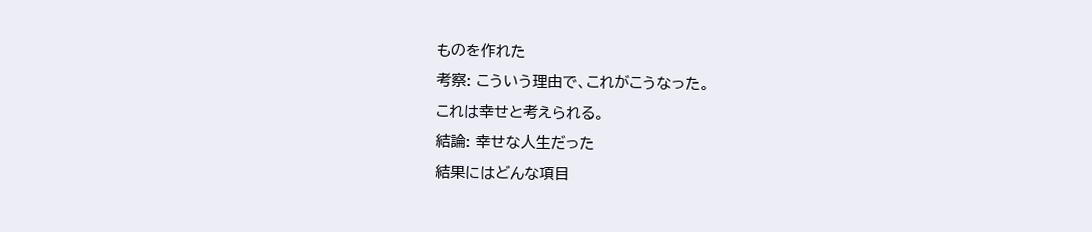ものを作れた
考察: こういう理由で、これがこうなった。
これは幸せと考えられる。
結論: 幸せな人生だった
結果にはどんな項目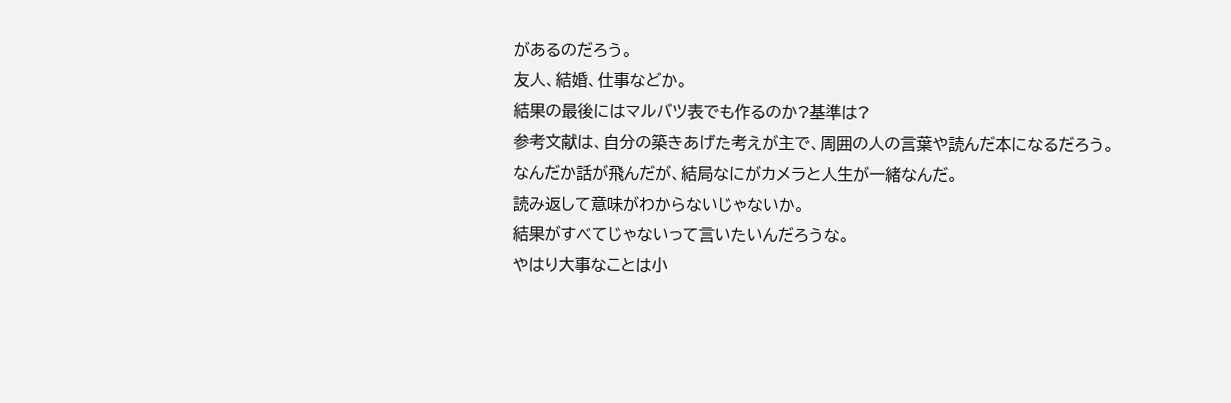があるのだろう。
友人、結婚、仕事などか。
結果の最後にはマルバツ表でも作るのか?基準は?
参考文献は、自分の築きあげた考えが主で、周囲の人の言葉や読んだ本になるだろう。
なんだか話が飛んだが、結局なにがカメラと人生が一緒なんだ。
読み返して意味がわからないじゃないか。
結果がすべてじゃないって言いたいんだろうな。
やはり大事なことは小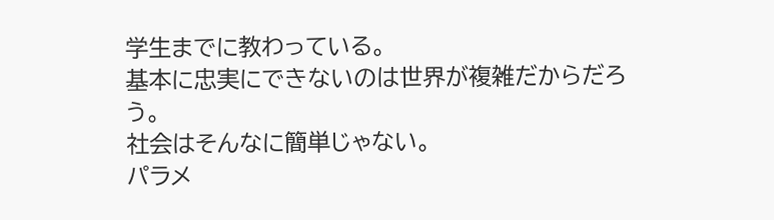学生までに教わっている。
基本に忠実にできないのは世界が複雑だからだろう。
社会はそんなに簡単じゃない。
パラメ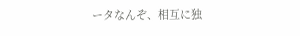ータなんぞ、相互に独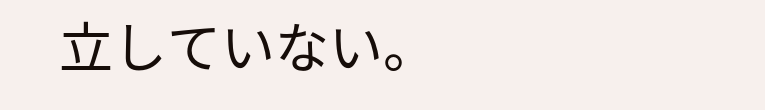立していない。